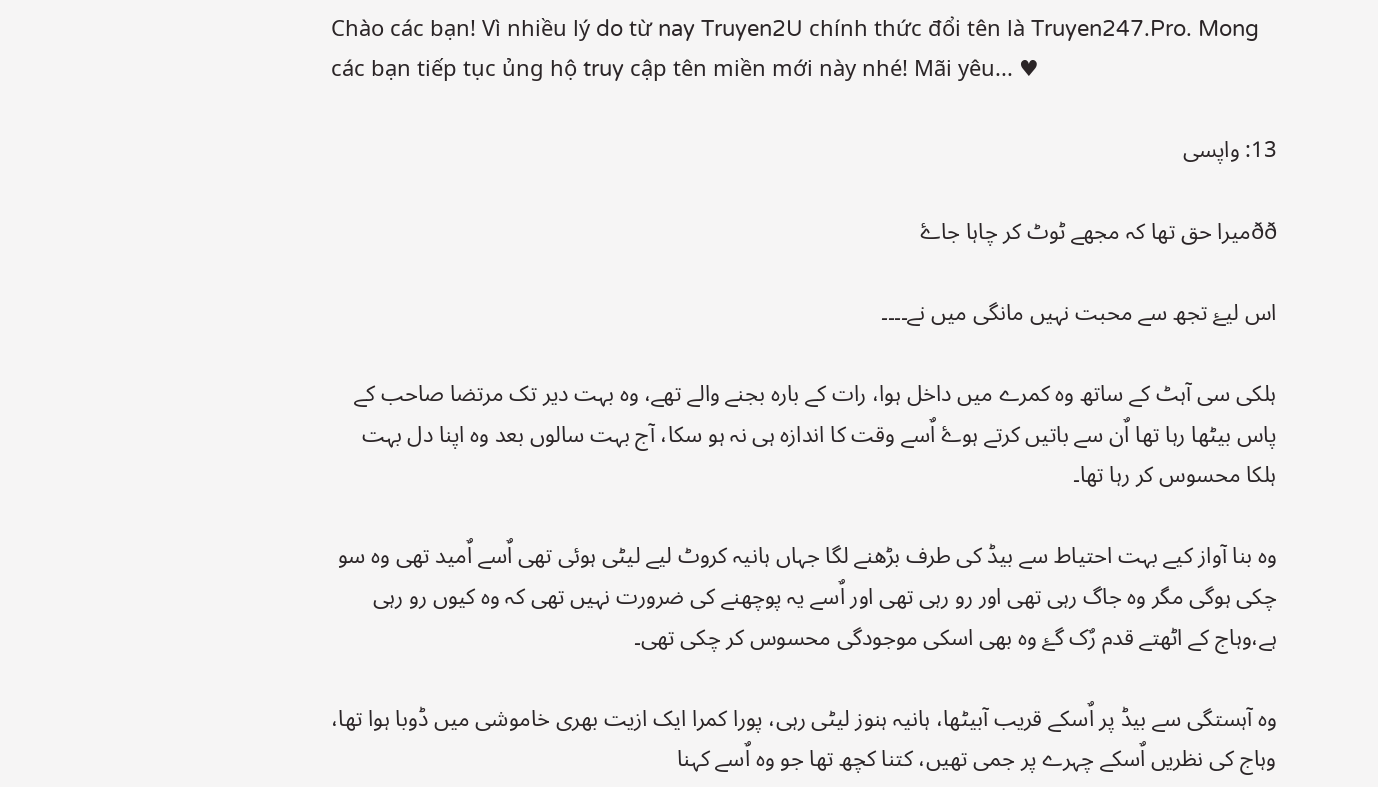Chào các bạn! Vì nhiều lý do từ nay Truyen2U chính thức đổi tên là Truyen247.Pro. Mong các bạn tiếp tục ủng hộ truy cập tên miền mới này nhé! Mãi yêu... ♥

13: واپسی

ððمیرا حق تھا کہ مجھے ٹوٹ کر چاہا جاۓ

اس لیۓ تجھ سے محبت نہیں مانگی میں نے۔۔۔۔

ہلکی سی آہٹ کے ساتھ وہ کمرے میں داخل ہوا، رات کے بارہ بجنے والے تھے، وہ بہت دیر تک مرتضا صاحب کے پاس بیٹھا رہا تھا اٌن سے باتیں کرتے ہوۓ اٌسے وقت کا اندازہ ہی نہ ہو سکا، آج بہت سالوں بعد وہ اپنا دل بہت ہلکا محسوس کر رہا تھا۔

وہ بنا آواز کیے بہت احتیاط سے بیڈ کی طرف بڑھنے لگا جہاں ہانیہ کروٹ لیے لیٹی ہوئی تھی اٌسے اٌمید تھی وہ سو چکی ہوگی مگر وہ جاگ رہی تھی اور رو رہی تھی اور اٌسے یہ پوچھنے کی ضرورت نہیں تھی کہ وہ کیوں رو رہی ہے،وہاج کے اٹھتے قدم رٌک گۓ وہ بھی اسکی موجودگی محسوس کر چکی تھی۔

وہ آہستگی سے بیڈ پر اٌسکے قریب آبیٹھا، ہانیہ ہنوز لیٹی رہی، پورا کمرا ایک ازیت بھری خاموشی میں ڈوبا ہوا تھا، وہاج کی نظریں اٌسکے چہرے پر جمی تھیں، کتنا کچھ تھا جو وہ اٌسے کہنا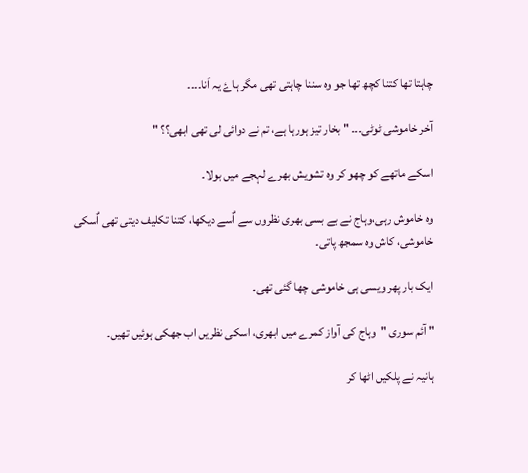چاہتا تھا کتنا کچھ تھا جو وہ سننا چاہتی تھی مگر ہاۓ یہ اَنا۔۔۔۔

آخر خاموشی ٹوٹی۔۔۔ " بخار تیز ہورہا ہے، تم نے دوائی لی تھی ابھی؟؟ "

اسکے ماتھے کو چھو کر وہ تشویش بھرے لہجے میں بولا۔

وہ خاموش رہی،وہاج نے بے بسی بھری نظروں سے اٌسے دیکھا، کتنا تکلیف دیتی تھی اٌسکی خاموشی، کاش وہ سمجھ پاتی۔

ایک بار پھر ویسی ہی خاموشی چھا گئی تھی۔

" آئم سوری "وہاج کی آواز کمرے میں ابھری، اسکی نظریں اب جھکی ہوئیں تھیں۔

ہانیہ نے پلکیں اٹھا کر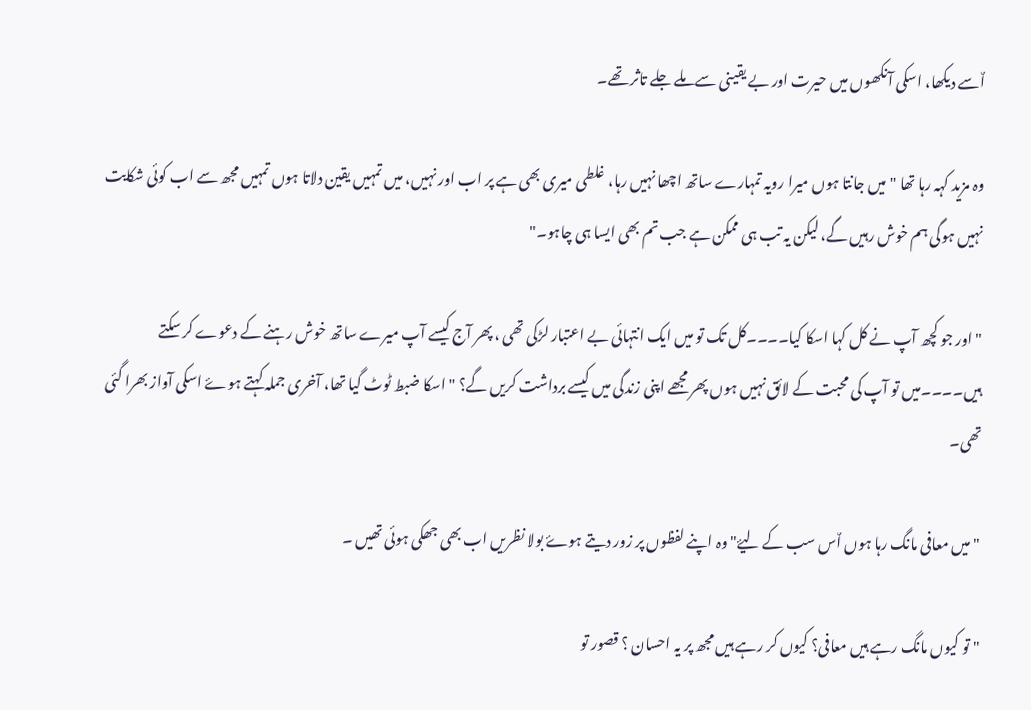اٌسے دیکھا، اسکی آنکھوں میں حیرت اور بے یقینی سے ملے جلے تاثر تھے۔

وہ مزید کہہ رہا تھا " میں جانتا ہوں میرا رویہ تمہارے ساتھ اچھا نہیں رہا، غلطی میری بھی ہے پر اب اور نہیں، میں تمہیں یقین دلاتا ہوں تمہیں مجھ سے اب کوئی شکایت نہیں ہوگی ہم خوش رہیں گے، لیکن یہ تب ہی ممکن ہے جب تم بھی ایسا ہی چاہو۔"

" اور جو کچھ آپ نے کل کہا اسکا کیا۔۔۔۔کل تک تو میں ایک انتہائی بے اعتبار لڑکی تھی ، پھر آج کیسے آپ میرے ساتھ خوش رہنے کے دعوے کر سکتے ہیں۔۔۔۔میں تو آپ کی محبت کے لائق نہیں ہوں پھر مجھے اپنی زندگی میں کیسے برداشت کریں گے؟ " اسکا ضبط ٹوٹ گیا تھا، آخری جملہ کہتے ہوۓ اسکی آواز بھرا گئی تھی۔

" میں معافی مانگ رہا ہوں اٌس سب کے لیۓ" وہ اپنے لفظوں پر زور دیتے ہوۓ بولا نظریں اب بھی جھکی ہوئی تھیں ۔

" تو کیوں مانگ رہے ہیں معافی؟ کیوں کر رہے ہیں مجھ پر یہ احسان ؟ قصور تو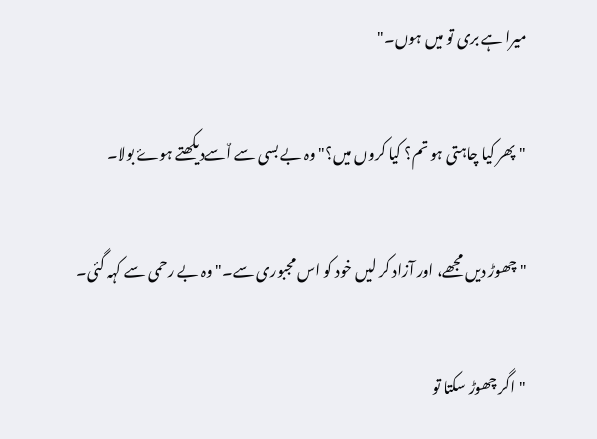میرا ہے بری تو میں ہوں۔"

" پھر کیا چاہتی ہو تم؟ کیا کروں میں؟" وہ بے بسی سے اٌسےدیکھتے ہوۓ بولا۔

" چھوڑ دیں مجھے، اور آزاد کر لیں خود کو اس مجبوری سے۔" وہ بے رحمی سے کہہ گئی۔

"اگر چھوڑ سکتا تو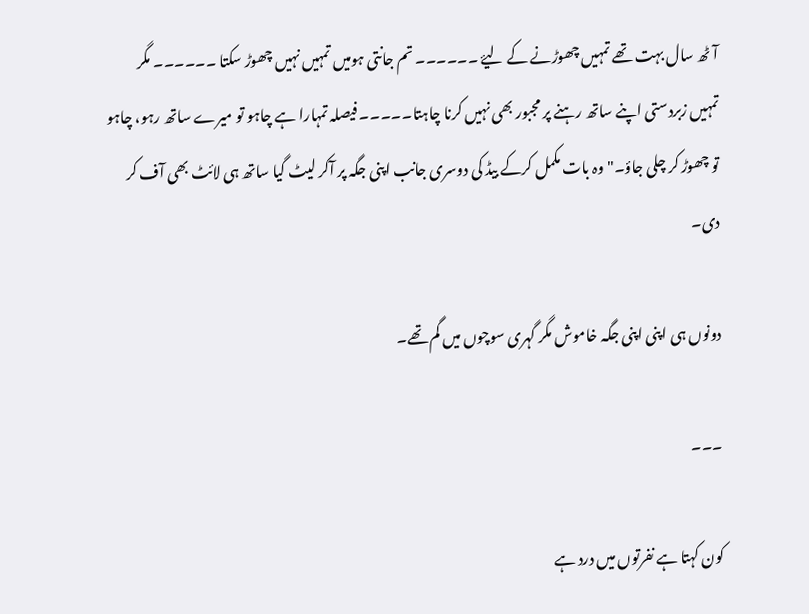آٹھ سال بہت تھے تمہیں چھوڑنے کے لیۓ ۔۔۔۔۔۔ تم جانتی ہومیں تمہیں نہیں چھوڑ سکتا ۔۔۔۔۔۔ مگر تمہیں زبردستی اپنے ساتھ رہنے پر مجبور بھی نہیں کرنا چاہتا۔۔۔۔۔ فیصلہ تمہارا ہے چاہو تو میرے ساتھ رہو، چاہو تو چھوڑ کر چلی جاؤ۔" وہ بات مکمل کرکے بیڈ کی دوسری جانب اپنی جگہ پر آکر لیٹ گیا ساتھ ہی لائٹ بھی آف کر دی۔

دونوں ہی اپنی اپنی جگہ خاموش مگر گہری سوچوں میں گم تھے۔

۔۔۔

کون کہتا ہے نفرتوں میں درد ہے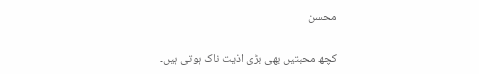محسن

کچھ محبتیں بھی بڑی اذیت ناک ہوتی ہیں۔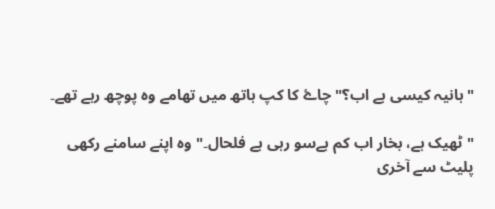" ہانیہ کیسی ہے اب؟" چاۓ کا کپ ہاتھ میں تھامے وہ پوچھ رہے تھے۔

"ٹھیک ہے، بخار اب کم ہےسو رہی ہے فلحال۔" وہ اپنے سامنے رکھی پلیٹ سے آخری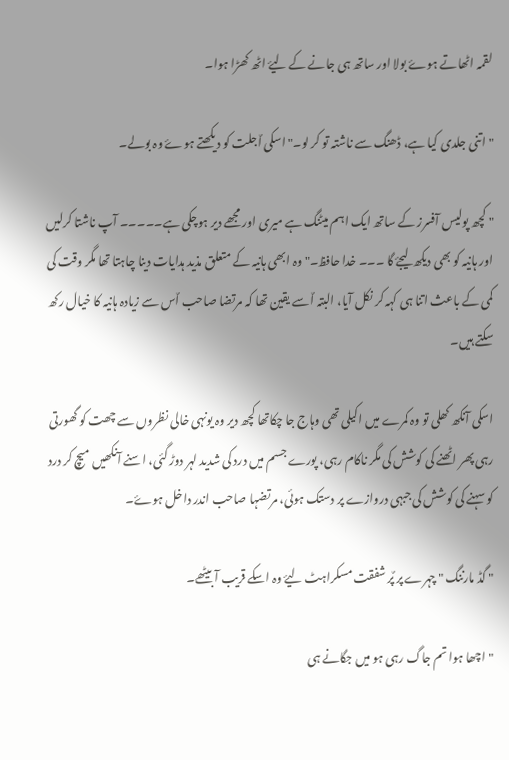لقمہ اٹھاتے ہوۓ بولا اور ساتھ ہی جانے کے لیۓ اٹھ کھڑا ہوا۔

" اتنی جلدی کیا ہے، ڈھنگ سے ناشتہ تو کر لو۔" اسکی اٌجلت کو دیکھتے ہوۓ وہ بولے۔

" کچھ پولیس آفسرز کے ساتھ ایک اہم میٹنگ ہے میری اور مجھے دیر ہوچکی ہے۔۔۔۔۔ آپ ناشتا کرلیں اور ہانیہ کو بھی دیکھ لیجۓ گا ۔۔۔ خدا حافظ۔" وہ ابھی ہانیہ کے متعلق مذید ہدایات دینا چاہتا تھا مگر وقت کی کمی کے باعث اتنا ہی کہہ کر نکل آیا، البتہ اٌسے یقین تھا کہ مرتضا صاحب اٌس سے زیادہ ہانیہ کا خیال رکھ سکتے ہیں۔

اسکی آنکھ کھلی تو وہ کمرے میں اکیلی تھی وہاج جا چکاتھا کچھ دیر وہ یونہی خالی نظروں سے چھت کو گھورتی رہی پھر اٹھنے کی کوشش کی مگر ناکام رہی، پورے جسم میں درد کی شدید لہر دوڑ گئی، اسنے آنکھیں میچ کر درد کو سہنے کی کوشش کی جبہی دروازے پر دستک ہوئی، مرتضہا صاحب اندر داخل ہوۓ۔

" گڈ مارننگ " چہرے پر پٌر شفقت مسکراہٹ لیۓ وہ اسکے قریب آ بیٹھے۔

"اچھا ہوا تم جاگ رہی ہو میں جگانے ہی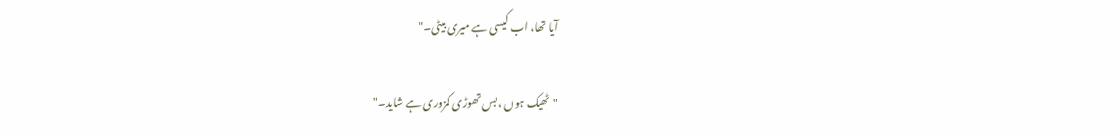آیا تھا، اب کیسی ہے میری بیٹی۔"

"ٹھیک ہوں ،بس تھوڑی کمزوری ہے شاید۔"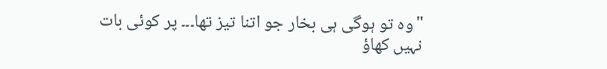"وہ تو ہوگی ہی بخار جو اتنا تیز تھا۔۔۔ پر کوئی بات نہیں کھاؤ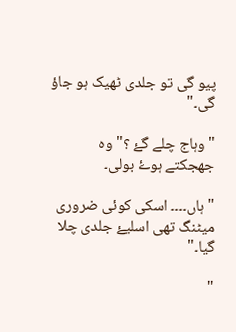پیو گی تو جلدی ٹھیک ہو جاؤ گی۔"

" وہاج چلے گۓ ؟" وہ جھجکتے ہوۓ بولی۔

" ہاں۔۔۔۔ اسکی کوئی ضروری میٹنگ تھی اسليۓ جلدی چلا گیا۔"

"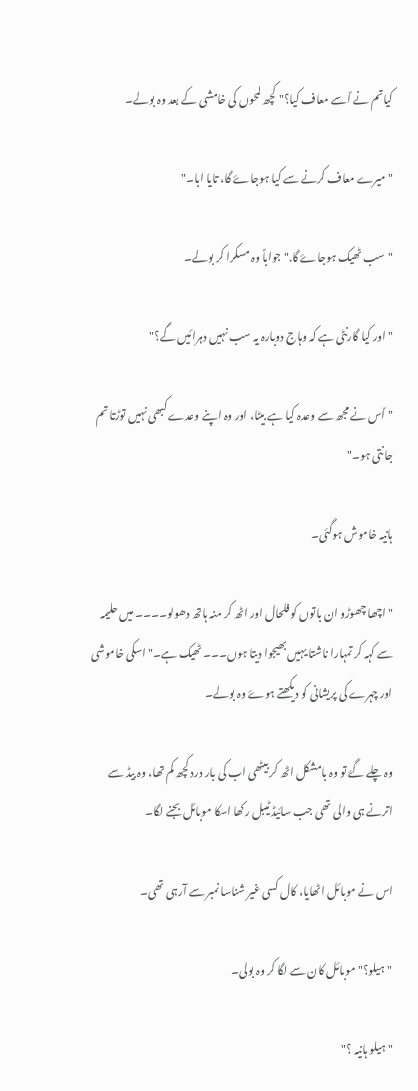کیاتم نے اٌسے معاف کیا؟" کچھ لمحوں کی خامشی کے بعد وہ بولے۔

" میرے معاف کرنے سے کیا ہوجاۓ گا، تایا ابا۔"

"سب ٹھیک ہوجاۓ گا." جواباً وہ مسکرا کر بولے۔

" اور کیا گارنٹی ہے کہ وہاج دوبارہ یہ سب نہیں دہرائیں گے؟"

" اٌس نے مجھ سے وعدہ کیا ہے بیٹا، اور وہ اپنے وعدے کبھی نہیں توڑتا تم جانتی ہو۔"

ہانیہ خاموش ہوگئی۔

" اچھا چھوڑو ان باتوں کو فلحال اور اٹھ کر منہ ہاتھ دھولو۔۔۔۔ میں حلیمہ سے کہہ کر تمہارا ناشتا یہیں بھیجوا دیتا ہوں۔۔۔ ٹھیک ہے۔" اسکی خاموشی اور چہرے کی پریشانی کو دیکھتے ہوۓ وہ بولے۔

وہ چلے گۓ تو وہ بامشکل اٹھ کر بیٹھی اب کی بار درد کچھ کم تھا، وہ بیڈ سے اترنے ہی والی تھی جب سائیڈ ٹیبل رکھا اسکا موبائل بجنے لگا۔

اس نے موبائل اٹھایا، کال کسی غیر شناسا نمبر سے آرہی تھی۔

"ہیلو؟" موبائل کان سے لگا کر وہ بولی۔

" ہیلو ہانیہ ؟"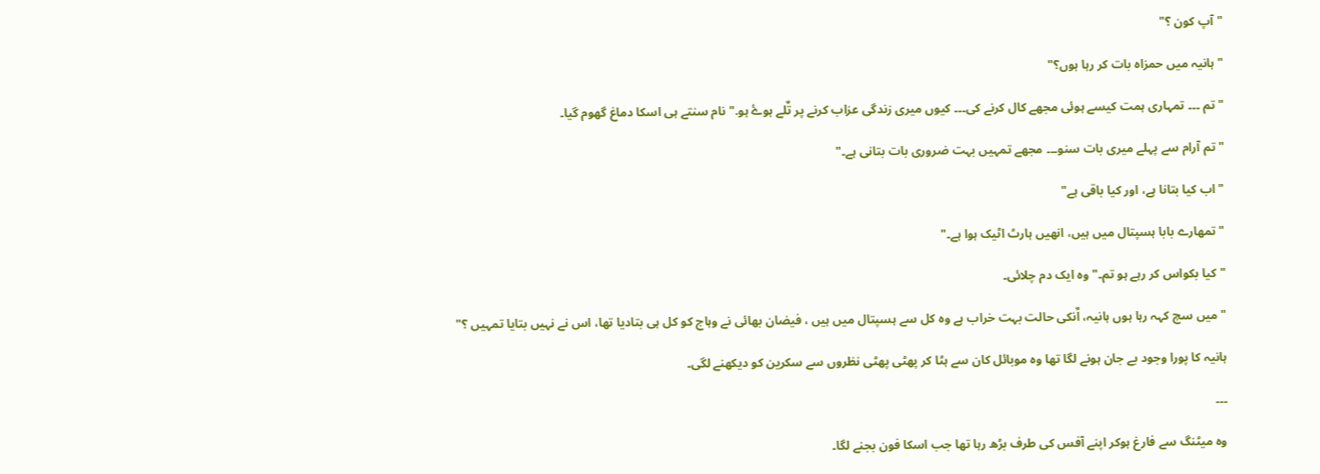" آپ کون ؟"

" ہانیہ میں حمزاہ بات کر رہا ہوں؟"

" تم ۔۔۔ تمہاری ہمت کیسے ہوئی مجھے کال کرنے کی۔۔۔ کیوں میری زندگی عزاب کرنے پر تٌلے ہوۓ ہو." نام سنتے ہی اسکا دماغ گھوم گیا۔

" تم آرام سے پہلے میری بات سنو۔۔۔ مجھے تمہیں بہت ضروری بات بتانی ہے۔"

" اب کیا بتانا ہے، اور کیا باقی ہے"

" تمھارے بابا ہسپتال میں ہیں، انھیں ہارٹ اٹیک ہوا ہے۔"

"کیا بکواس کر رہے ہو تم۔" وہ ایک دم چلائی۔

" میں سچ کہہ رہا ہوں ہانیہ، اٌنکی حالت بہت خراب ہے وہ کل سے ہسپتال میں ہیں ، فیضان بھائی نے وہاج کو کل ہی بتادیا تھا، اس نے نہیں بتایا تمہیں ؟"

ہانیہ کا پورا وجود بے جان ہونے لگا تھا وہ موبائل کان سے ہٹا کر پھٹی پھٹی نظروں سے سکرین کو دیکھنے لگی۔

۔۔۔

وہ میٹنگ سے فارغ ہوکر اپنے آفس کی طرف بڑھ رہا تھا جب اسکا فون بجنے لگا۔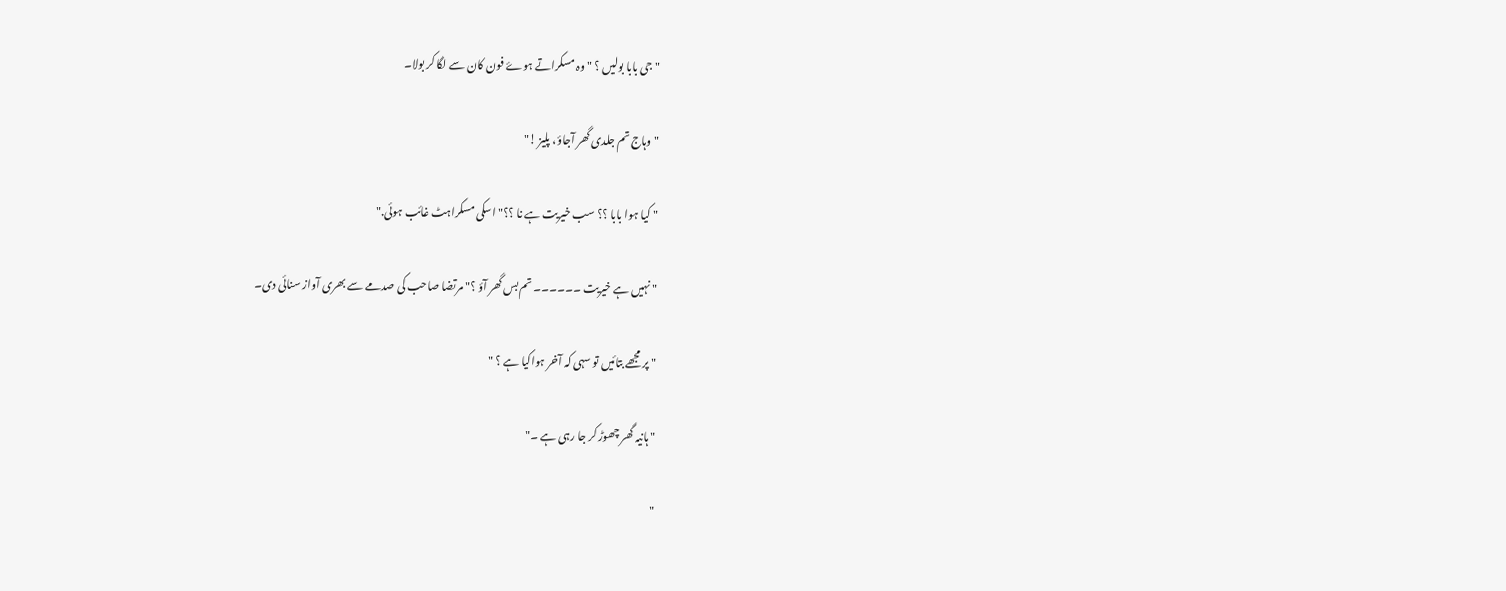" جی بابا بولیں ؟ " وہ مسکراتے ہوۓ فون کان سے لگا کر بولا۔

" وہاج تم جلدی گھر آجاؤ، پلیز !"

" کیا ہوا بابا ؟؟ سب خیریت ہے نا ؟؟" اسکی مسکراہٹ غائب ہوئی."

" نہیں ہے خیریت ۔۔۔۔۔۔ تم بس گھر آؤ ؟" مرتضا صاحب کی صدمے سے بھری آواز سنائی دی۔

" پر مجھے بتائیں تو سہی کہ آخر ہواکیا ہے ؟ "

" ہانیہ گھر چھوڑ کر جا رہی ہے ۔"

"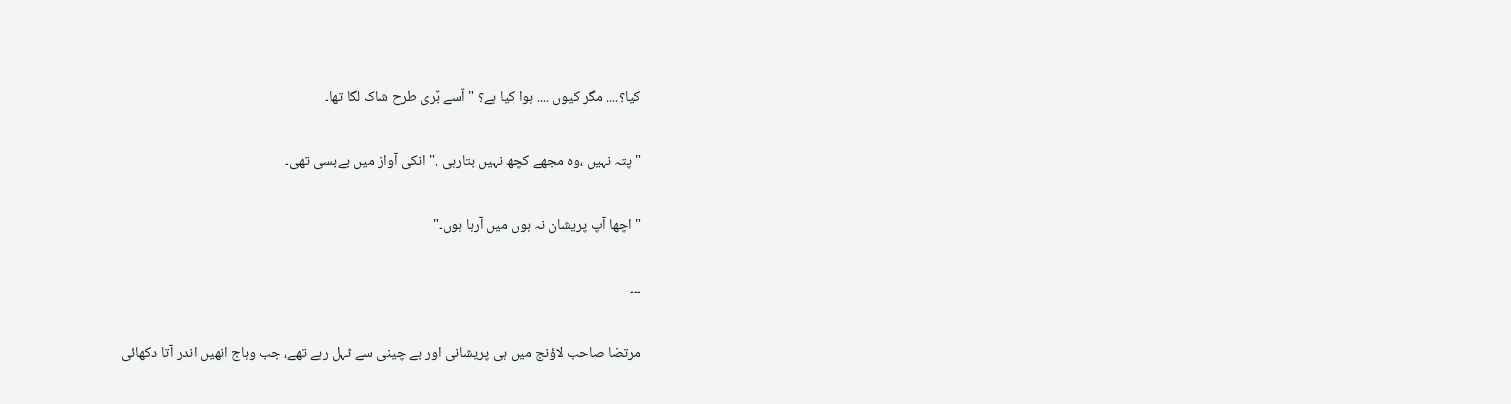کیا؟.... مگر کیوں .... ہوا کیا ہے؟ " اٌسے بٌری طرح شاک لگا تھا۔

" پتہ نہیں ،وہ مجھے کچھ نہیں بتارہی ." انکی آواز میں بےبسی تھی۔

"اچھا آپ پریشان نہ ہوں میں آرہا ہوں۔"

۔۔۔

مرتضا صاحب لاؤنج میں ہی پریشانی اور بے چینی سے ٹہل رہے تھے، جب وہاج انھیں اندر آتا دکھائی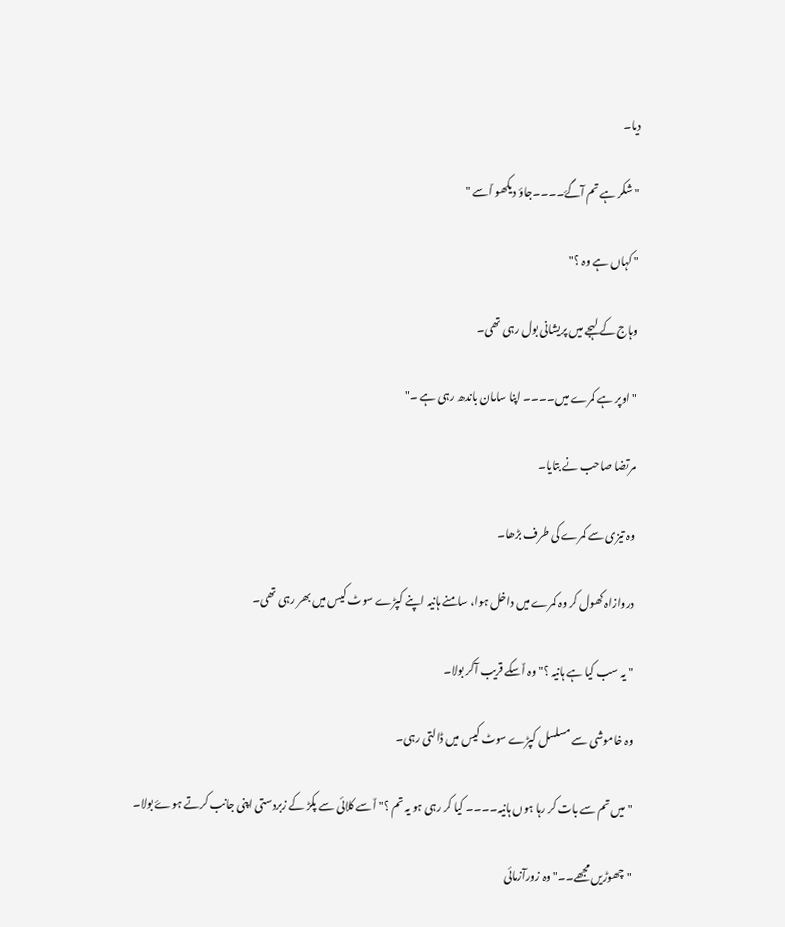دیا۔

" شکر ہے تم آگۓ۔۔۔۔جاؤ دیکھو اٌسے "

" کہاں ہے وہ ؟"

وہاج کے لہجے میں پریشانی بول رہی تھی۔

" اوپر ہے کمرے میں۔۔۔۔ اپنا سامان باندھ رہی ہے ۔"

مرتضا صاحب نے بتایا۔

وہ تیزی سے کمرے کی طرف بڑھا۔

دروازاہ کھول کر وہ کمرے میں داخل ہوا، سامنے ہانیہ اپنے کپڑے سوٹ کیس میں بھر رہی تھی۔

" یہ سب کیا ہے ہانیہ ؟" وہ اٌسکے قریب آکر بولا۔

وہ خاموشی سے مسلسل کپڑے سوٹ کیس میں ڈالتی رہی۔

" میں تم سے بات کر رہا ہوں ہانیہ۔۔۔۔ کیا کر رہی ہو یہ تم ؟" اٌسے کلائی سے پکڑ کے زبردستی اپنی جانب کرتے ہوۓ بولا۔

" چھوڑیں مجھے۔۔" وہ زورآزمائی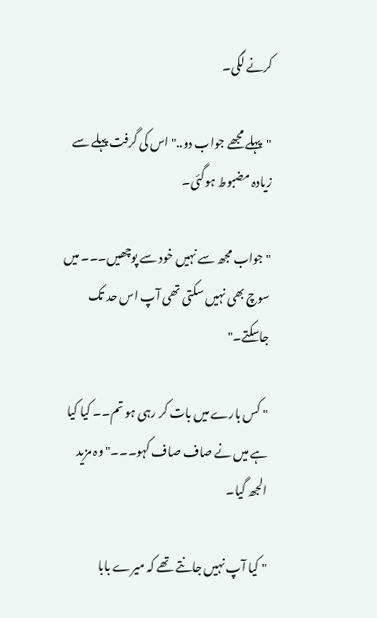کرنے لگی۔

"پہلے مجھے جواب دو.." اس کی گرفت پہلے سے زیادہ مضبوط ہوگئی۔

" جواب مجھ سے نہیں خود سے پوچھیں۔۔۔ میں سوچ بھی نہیں سکتی تھی آپ اس حد تک جاسکتے۔"

" کس بارے میں بات کر رہی ہو تم۔۔ کیا کیا ہے میں نے صاف صاف کہو۔۔۔" وہ مزید الجھ گیا۔

" کیا آپ نہیں جانتے تھے کہ میرے بابا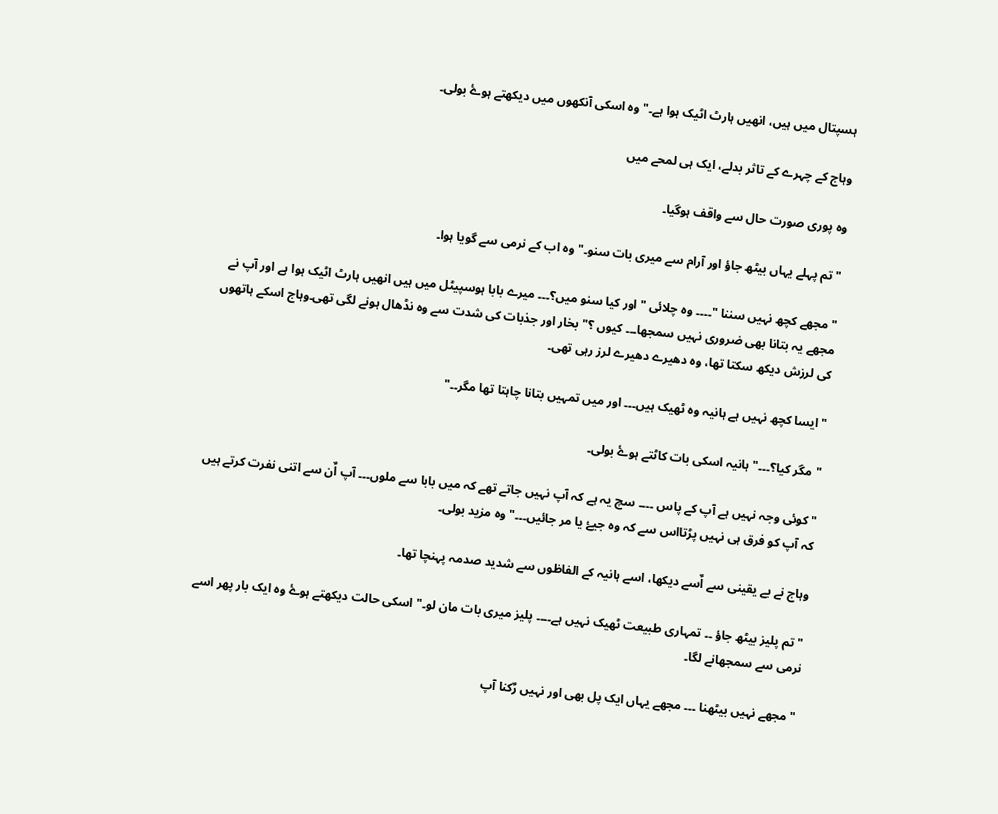ہسپتال میں ہیں، انھیں ہارٹ اٹیک ہوا ہے۔" وہ اسکی آنکھوں میں دیکھتے ہوۓ بولی۔

وہاج کے چہرے کے تاثر بدلے، ایک ہی لمحے میں

وہ پوری صورت حال سے واقف ہوگیا۔

" تم پہلے یہاں بیٹھ جاؤ اور آرام سے میری بات سنو۔" وہ اب کے نرمی سے گویا ہوا۔

" مجھے کچھ نہیں سننا "۔۔۔۔ وہ چلائی "اور کیا سنو میں؟۔۔۔ میرے بابا ہوسپیٹل میں ہیں انھیں ہارٹ اٹیک ہوا ہے اور آپ نے مجھے یہ بتانا بھی ضروری نہیں سمجھا۔۔۔ کیوں ؟" بخار اور جذبات کی شدت سے وہ نڈھال ہونے لگی تھی۔وہاج اسکے ہاتھوں کی لرزش دیکھ سکتا تھا، وہ دھیرے دھیرے لرز رہی تھی۔

" ایسا کچھ نہیں ہے ہانیہ وہ ٹھیک ہیں۔۔۔ اور میں تمہیں بتانا چاہتا تھا مگر۔۔"

"مگر کیا؟۔۔۔" ہانیہ اسکی بات کاٹتے ہوۓ بولی۔

" کوئی وجہ نہیں ہے آپ کے پاس ۔۔۔۔ سچ یہ ہے کہ آپ نہیں جاتے تھے کہ میں بابا سے ملوں۔۔۔ آپ اٌن سے اتنی نفرت کرتے ہیں کہ آپ کو فرق ہی نہیں پڑتااس سے کہ وہ جیۓ یا مر جائیں۔۔۔" وہ مزید بولی۔

وہاج نے بے یقینی سے اٌسے دیکھا، اسے ہانیہ کے الفاظوں سے شدید صدمہ پہنچا تھا۔

" تم پلیز بیٹھ جاؤ ۔۔ تمہاری طبیعت ٹھیک نہیں ہے۔۔۔۔ پلیز میری بات مان لو۔" اسکی حالت دیکھتے ہوۓ وہ ایک بار پھر اسے نرمی سے سمجھانے لگا۔

" مجھے نہیں بیٹھنا ۔۔۔ مجھے یہاں ایک پل بھی اور نہیں رٌکنا آپ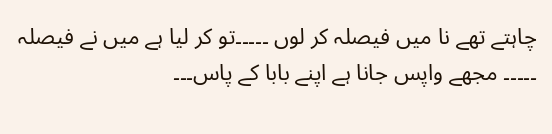چاہتے تھے نا میں فیصلہ کر لوں ۔۔۔۔۔تو کر لیا ہے میں نے فیصلہ ۔۔۔۔۔ مجھے واپس جانا ہے اپنے بابا کے پاس۔۔۔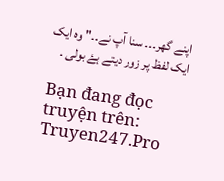اپنے گھر۔۔۔ سنا آپ نے۔۔" وہ ایک ایک لفظ پر زور دیتے ہۓ بولی ۔

Bạn đang đọc truyện trên: Truyen247.Pro